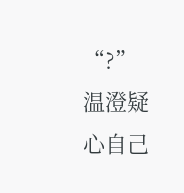“?”
温澄疑心自己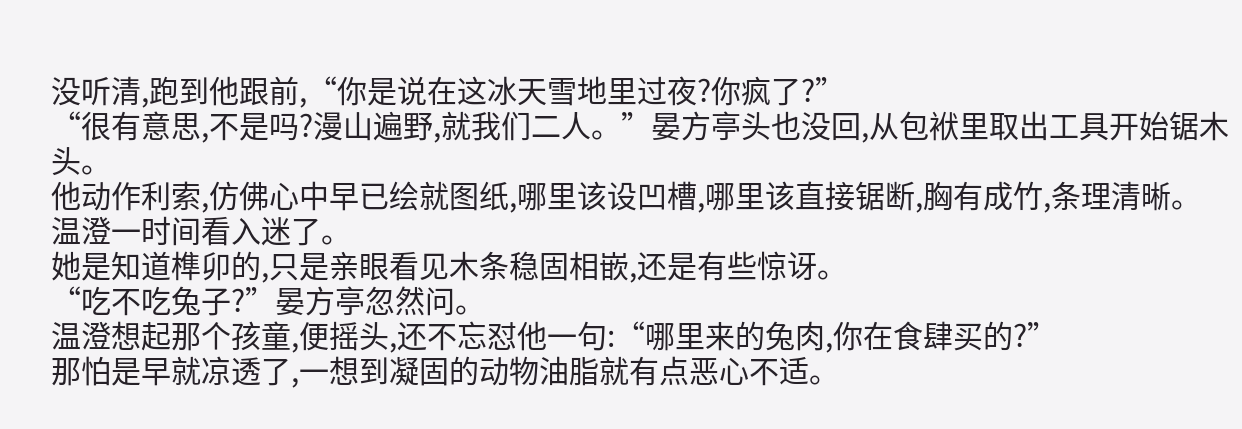没听清,跑到他跟前,“你是说在这冰天雪地里过夜?你疯了?”
“很有意思,不是吗?漫山遍野,就我们二人。”晏方亭头也没回,从包袱里取出工具开始锯木头。
他动作利索,仿佛心中早已绘就图纸,哪里该设凹槽,哪里该直接锯断,胸有成竹,条理清晰。
温澄一时间看入迷了。
她是知道榫卯的,只是亲眼看见木条稳固相嵌,还是有些惊讶。
“吃不吃兔子?”晏方亭忽然问。
温澄想起那个孩童,便摇头,还不忘怼他一句:“哪里来的兔肉,你在食肆买的?”
那怕是早就凉透了,一想到凝固的动物油脂就有点恶心不适。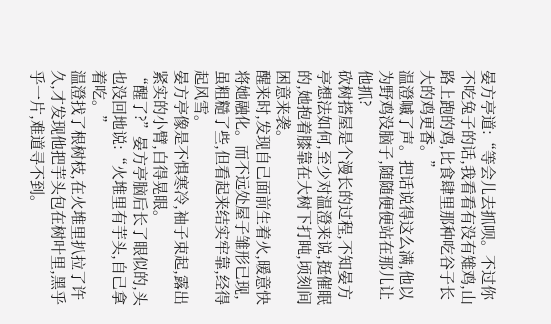晏方亭道:“等会儿去抓呗。不过你不吃兔子的话,我看看有没有雉鸡,山路上跑的鸡,比食肆里那种吃谷子长大的鸡更香。”
温澄嘁了声。把话说得这么满,他以为野鸡没脑子,随随便便站在那儿让他抓?
砍树搭屋是个漫长的过程,不知晏方亭想法如何,至少对温澄来说,挺催眠的,她抱着膝靠在大树下打盹,顷刻间困意来袭。
醒来时,发现自己面前生着火,暖意快将她融化。而不远处屋子雏形已现,虽粗糙了些,但看起来结实牢靠,经得起风雪。
晏方亭像是不惧寒冷,袖子束起,露出紧实的小臂,白得晃眼。
“醒了?”晏方亭脑后长了眼似的,头也没回地说:“火堆里有芋头,自己拿着吃。”
温澄找了根树枝,在火堆里扒拉了许久,才发现他把芋头包在树叶里,黑乎乎一片,难道寻不到。